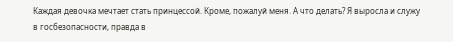Каждая девочка мечтает стать принцессой. Кроме, пожалуй меня. А что делать? Я выросла и служу в госбезопасности, правда в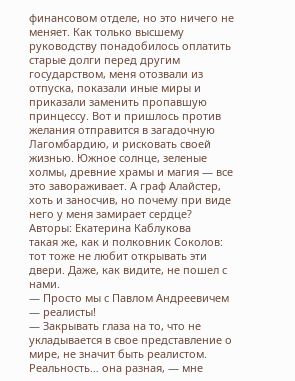финансовом отделе, но это ничего не меняет. Как только высшему руководству понадобилось оплатить старые долги перед другим государством, меня отозвали из отпуска, показали иные миры и приказали заменить пропавшую принцессу. Вот и пришлось против желания отправится в загадочную Лагомбардию, и рисковать своей жизнью. Южное солнце, зеленые холмы, древние храмы и магия — все это завораживает. А граф Алайстер, хоть и заносчив, но почему при виде него у меня замирает сердце?
Авторы: Екатерина Каблукова
такая же, как и полковник Соколов: тот тоже не любит открывать эти двери. Даже, как видите, не пошел с нами.
— Просто мы с Павлом Андреевичем — реалисты!
— Закрывать глаза на то, что не укладывается в свое представление о мире, не значит быть реалистом. Реальность… она разная, — мне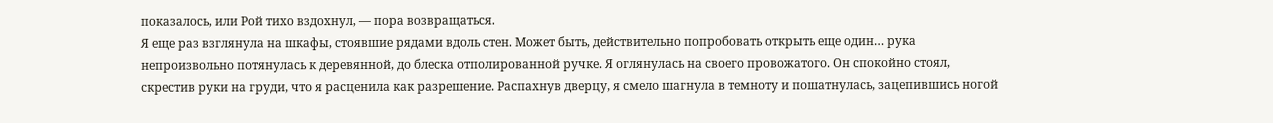показалось, или Рой тихо вздохнул, — пора возвращаться.
Я еще раз взглянула на шкафы, стоявшие рядами вдоль стен. Может быть, действительно попробовать открыть еще один… рука непроизвольно потянулась к деревянной, до блеска отполированной ручке. Я оглянулась на своего провожатого. Он спокойно стоял, скрестив руки на груди, что я расценила как разрешение. Распахнув дверцу, я смело шагнула в темноту и пошатнулась, зацепившись ногой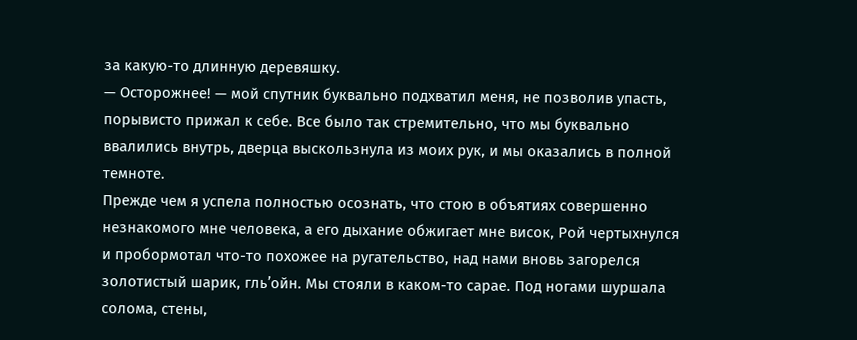за какую-то длинную деревяшку.
— Осторожнее! — мой спутник буквально подхватил меня, не позволив упасть, порывисто прижал к себе. Все было так стремительно, что мы буквально ввалились внутрь, дверца выскользнула из моих рук, и мы оказались в полной темноте.
Прежде чем я успела полностью осознать, что стою в объятиях совершенно незнакомого мне человека, а его дыхание обжигает мне висок, Рой чертыхнулся и пробормотал что-то похожее на ругательство, над нами вновь загорелся золотистый шарик, гль’ойн. Мы стояли в каком-то сарае. Под ногами шуршала солома, стены,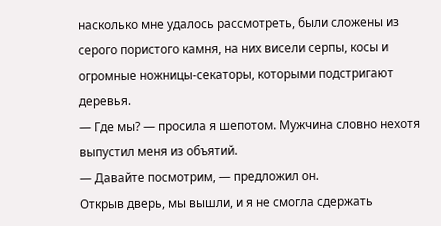насколько мне удалось рассмотреть, были сложены из серого пористого камня, на них висели серпы, косы и огромные ножницы-секаторы, которыми подстригают деревья.
— Где мы? — просила я шепотом. Мужчина словно нехотя выпустил меня из объятий.
— Давайте посмотрим, — предложил он.
Открыв дверь, мы вышли, и я не смогла сдержать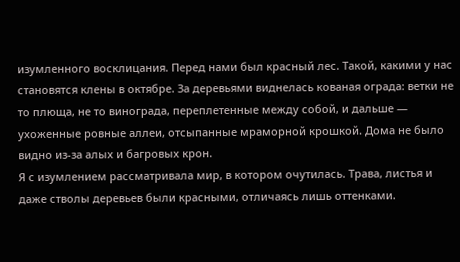изумленного восклицания. Перед нами был красный лес. Такой, какими у нас становятся клены в октябре. За деревьями виднелась кованая ограда: ветки не то плюща, не то винограда, переплетенные между собой, и дальше — ухоженные ровные аллеи, отсыпанные мраморной крошкой. Дома не было видно из-за алых и багровых крон.
Я с изумлением рассматривала мир, в котором очутилась. Трава, листья и даже стволы деревьев были красными, отличаясь лишь оттенками.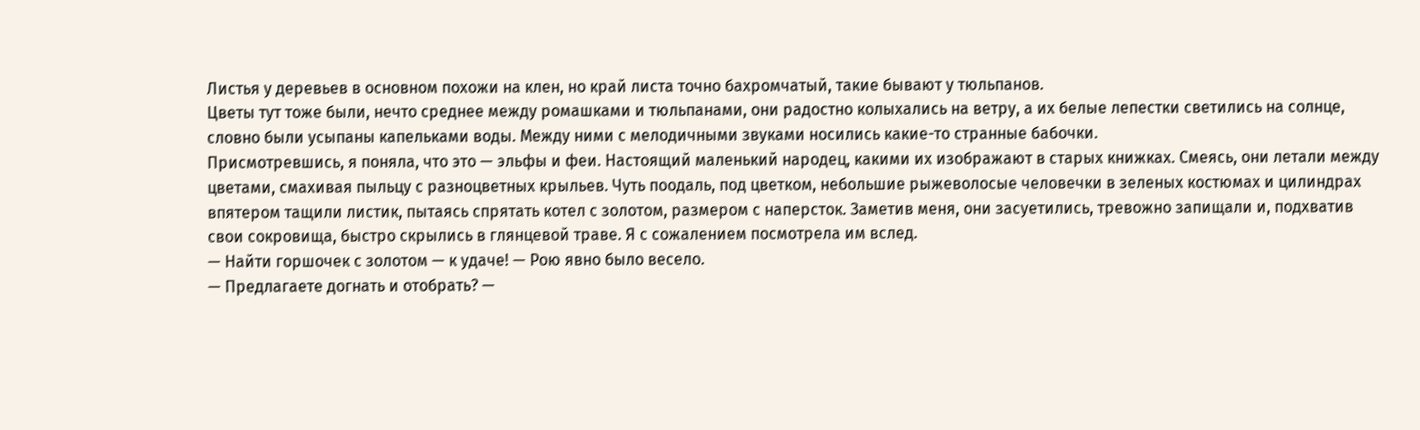Листья у деревьев в основном похожи на клен, но край листа точно бахромчатый, такие бывают у тюльпанов.
Цветы тут тоже были, нечто среднее между ромашками и тюльпанами, они радостно колыхались на ветру, а их белые лепестки светились на солнце, словно были усыпаны капельками воды. Между ними с мелодичными звуками носились какие-то странные бабочки.
Присмотревшись, я поняла, что это — эльфы и феи. Настоящий маленький народец, какими их изображают в старых книжках. Смеясь, они летали между цветами, смахивая пыльцу с разноцветных крыльев. Чуть поодаль, под цветком, небольшие рыжеволосые человечки в зеленых костюмах и цилиндрах впятером тащили листик, пытаясь спрятать котел с золотом, размером с наперсток. Заметив меня, они засуетились, тревожно запищали и, подхватив свои сокровища, быстро скрылись в глянцевой траве. Я с сожалением посмотрела им вслед.
— Найти горшочек с золотом — к удаче! — Рою явно было весело.
— Предлагаете догнать и отобрать? —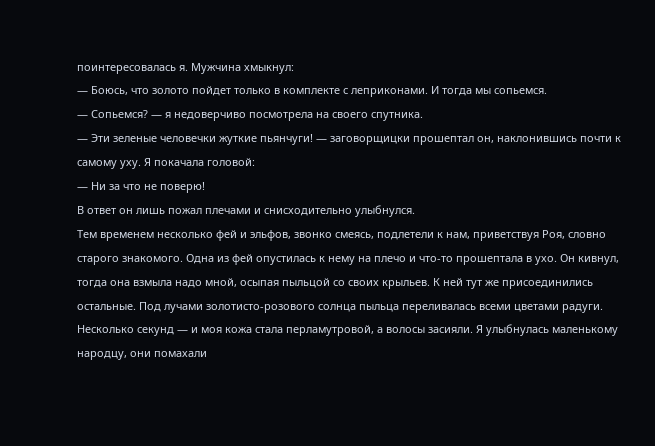поинтересовалась я. Мужчина хмыкнул:
— Боюсь, что золото пойдет только в комплекте с леприконами. И тогда мы сопьемся.
— Сопьемся? — я недоверчиво посмотрела на своего спутника.
— Эти зеленые человечки жуткие пьянчуги! — заговорщицки прошептал он, наклонившись почти к самому уху. Я покачала головой:
— Ни за что не поверю!
В ответ он лишь пожал плечами и снисходительно улыбнулся.
Тем временем несколько фей и эльфов, звонко смеясь, подлетели к нам, приветствуя Роя, словно старого знакомого. Одна из фей опустилась к нему на плечо и что-то прошептала в ухо. Он кивнул, тогда она взмыла надо мной, осыпая пыльцой со своих крыльев. К ней тут же присоединились остальные. Под лучами золотисто-розового солнца пыльца переливалась всеми цветами радуги. Несколько секунд — и моя кожа стала перламутровой, а волосы засияли. Я улыбнулась маленькому народцу, они помахали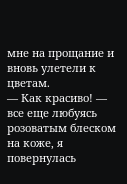мне на прощание и вновь улетели к цветам.
— Как красиво! — все еще любуясь розоватым блеском на коже, я повернулась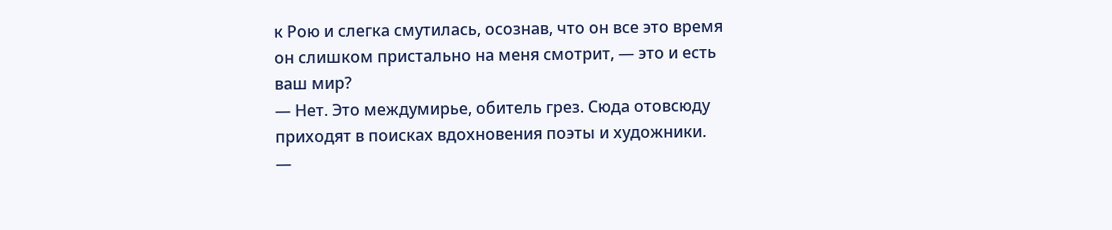к Рою и слегка смутилась, осознав, что он все это время он слишком пристально на меня смотрит, — это и есть ваш мир?
— Нет. Это междумирье, обитель грез. Сюда отовсюду приходят в поисках вдохновения поэты и художники.
—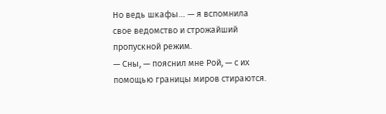Но ведь шкафы… — я вспомнила свое ведомство и строжайший пропускной режим.
— Сны, — пояснил мне Рой, — с их помощью границы миров стираются.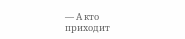— А кто приходит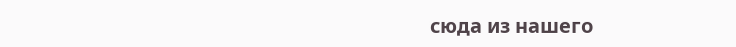сюда из нашего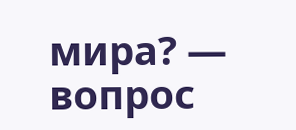мира? — вопрос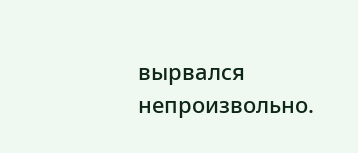вырвался непроизвольно.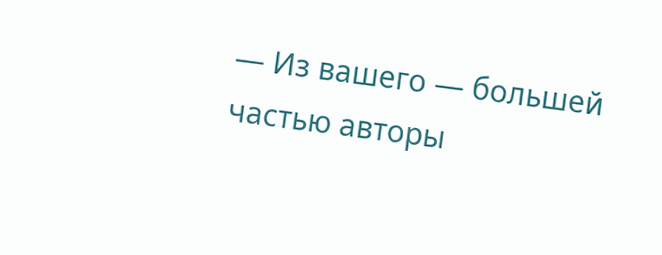— Из вашего — большей частью авторы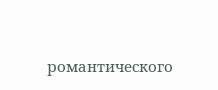романтического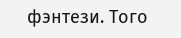фэнтези. Того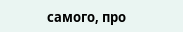самого, про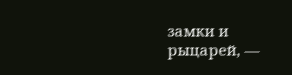замки и рыцарей, —